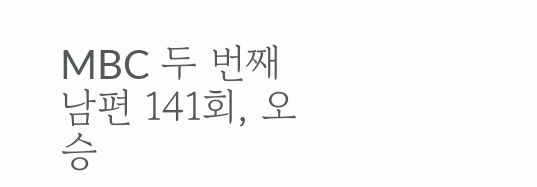MBC 두 번째 남편 141회, 오승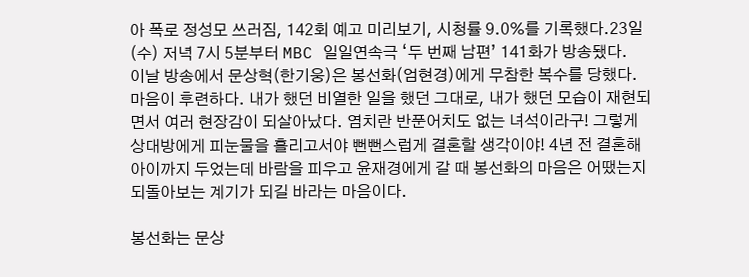아 폭로 정성모 쓰러짐, 142회 예고 미리보기, 시청률 9.0%를 기록했다.23일(수) 저녁 7시 5분부터 MBC 일일연속극 ‘두 번째 남편’ 141화가 방송됐다.
이날 방송에서 문상혁(한기웅)은 봉선화(엄현경)에게 무참한 복수를 당했다. 마음이 후련하다. 내가 했던 비열한 일을 했던 그대로, 내가 했던 모습이 재현되면서 여러 현장감이 되살아났다. 염치란 반푼어치도 없는 녀석이라구! 그렇게 상대방에게 피눈물을 흘리고서야 뻔뻔스럽게 결혼할 생각이야! 4년 전 결혼해 아이까지 두었는데 바람을 피우고 윤재경에게 갈 때 봉선화의 마음은 어땠는지 되돌아보는 계기가 되길 바라는 마음이다.

봉선화는 문상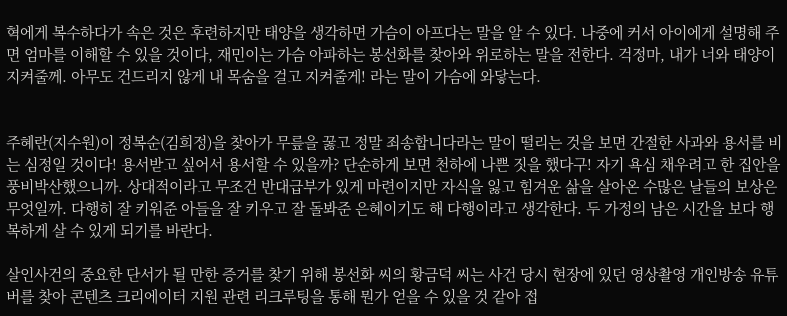혁에게 복수하다가 속은 것은 후련하지만 태양을 생각하면 가슴이 아프다는 말을 알 수 있다. 나중에 커서 아이에게 설명해 주면 엄마를 이해할 수 있을 것이다, 재민이는 가슴 아파하는 봉선화를 찾아와 위로하는 말을 전한다. 걱정마, 내가 너와 태양이 지켜줄께. 아무도 건드리지 않게 내 목숨을 걸고 지켜줄게! 라는 말이 가슴에 와닿는다.


주혜란(지수원)이 정복순(김희정)을 찾아가 무릎을 꿇고 정말 죄송합니다라는 말이 떨리는 것을 보면 간절한 사과와 용서를 비는 심정일 것이다! 용서받고 싶어서 용서할 수 있을까? 단순하게 보면 천하에 나쁜 짓을 했다구! 자기 욕심 채우려고 한 집안을 풍비박산했으니까. 상대적이라고 무조건 반대급부가 있게 마련이지만 자식을 잃고 힘겨운 삶을 살아온 수많은 날들의 보상은 무엇일까. 다행히 잘 키워준 아들을 잘 키우고 잘 돌봐준 은혜이기도 해 다행이라고 생각한다. 두 가정의 남은 시간을 보다 행복하게 살 수 있게 되기를 바란다.

살인사건의 중요한 단서가 될 만한 증거를 찾기 위해 봉선화 씨의 황금덕 씨는 사건 당시 현장에 있던 영상촬영 개인방송 유튜버를 찾아 콘텐츠 크리에이터 지원 관련 리크루팅을 통해 뭔가 얻을 수 있을 것 같아 접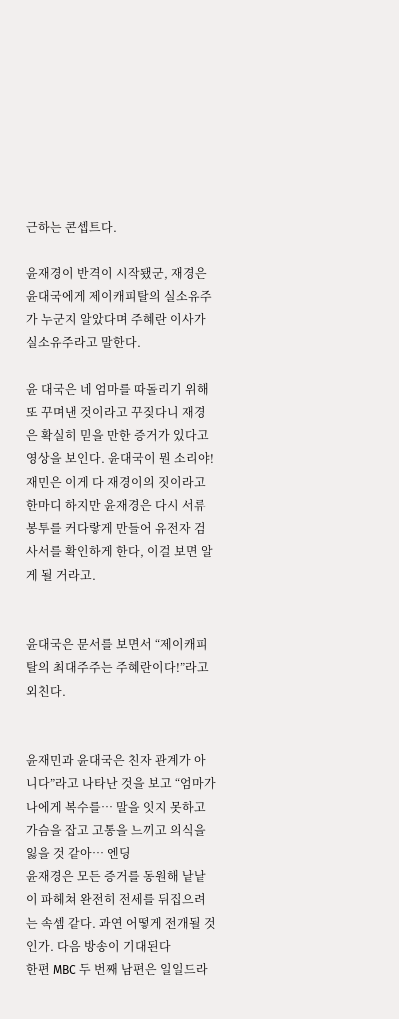근하는 콘셉트다.

윤재경이 반격이 시작됐군, 재경은 윤대국에게 제이캐피탈의 실소유주가 누군지 알았다며 주혜란 이사가 실소유주라고 말한다.

윤 대국은 네 엄마를 따돌리기 위해 또 꾸며낸 것이라고 꾸짖다니 재경은 확실히 믿을 만한 증거가 있다고 영상을 보인다. 윤대국이 뭔 소리야! 재민은 이게 다 재경이의 짓이라고 한마디 하지만 윤재경은 다시 서류봉투를 커다랗게 만들어 유전자 검사서를 확인하게 한다, 이걸 보면 알게 될 거라고.


윤대국은 문서를 보면서 “제이캐피탈의 최대주주는 주혜란이다!”라고 외친다.


윤재민과 윤대국은 친자 관계가 아니다”라고 나타난 것을 보고 “엄마가 나에게 복수를… 말을 잇지 못하고 가슴을 잡고 고통을 느끼고 의식을 잃을 것 같아… 엔딩
윤재경은 모든 증거를 동원해 낱낱이 파헤쳐 완전히 전세를 뒤집으려는 속셈 같다. 과연 어떻게 전개될 것인가. 다음 방송이 기대된다
한편 MBC 두 번째 남편은 일일드라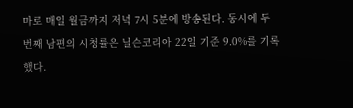마로 매일 월금까지 저녁 7시 5분에 방송된다. 동시에 두 번째 남편의 시청률은 닐슨코리아 22일 기준 9.0%를 기록했다.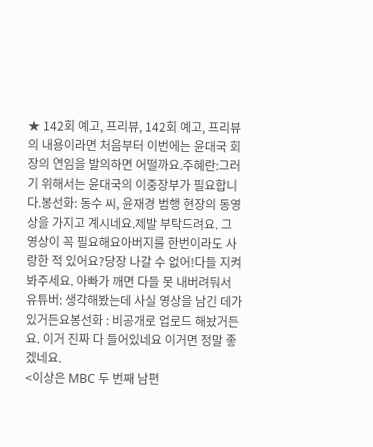★ 142회 예고, 프리뷰, 142회 예고, 프리뷰의 내용이라면 처음부터 이번에는 윤대국 회장의 연임을 발의하면 어떨까요.주혜란:그러기 위해서는 윤대국의 이중장부가 필요합니다.봉선화: 동수 씨, 윤재경 범행 현장의 동영상을 가지고 계시네요.제발 부탁드려요. 그 영상이 꼭 필요해요아버지를 한번이라도 사랑한 적 있어요?당장 나갈 수 없어!다들 지켜봐주세요. 아빠가 깨면 다들 못 내버려둬서 유튜버: 생각해봤는데 사실 영상을 남긴 데가 있거든요봉선화 : 비공개로 업로드 해놨거든요. 이거 진짜 다 들어있네요 이거면 정말 좋겠네요.
<이상은 MBC 두 번째 남편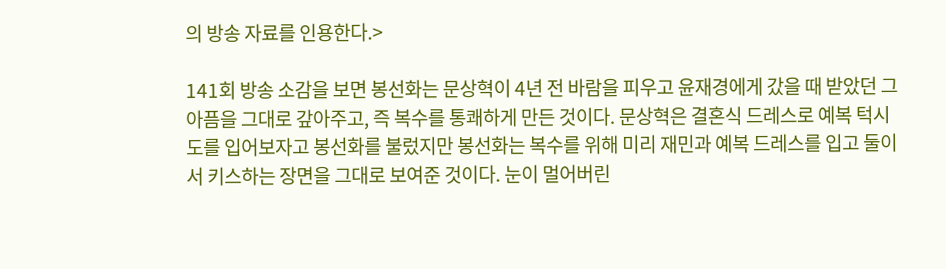의 방송 자료를 인용한다.>

141회 방송 소감을 보면 봉선화는 문상혁이 4년 전 바람을 피우고 윤재경에게 갔을 때 받았던 그 아픔을 그대로 갚아주고, 즉 복수를 통쾌하게 만든 것이다. 문상혁은 결혼식 드레스로 예복 턱시도를 입어보자고 봉선화를 불렀지만 봉선화는 복수를 위해 미리 재민과 예복 드레스를 입고 둘이서 키스하는 장면을 그대로 보여준 것이다. 눈이 멀어버린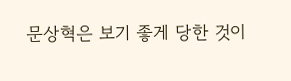문상혁은 보기 좋게 당한 것이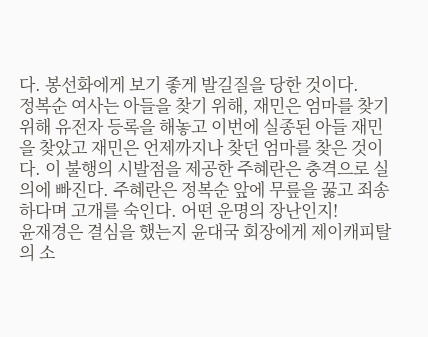다. 봉선화에게 보기 좋게 발길질을 당한 것이다.
정복순 여사는 아들을 찾기 위해, 재민은 엄마를 찾기 위해 유전자 등록을 해놓고 이번에 실종된 아들 재민을 찾았고 재민은 언제까지나 찾던 엄마를 찾은 것이다. 이 불행의 시발점을 제공한 주혜란은 충격으로 실의에 빠진다. 주혜란은 정복순 앞에 무릎을 꿇고 죄송하다며 고개를 숙인다. 어떤 운명의 장난인지!
윤재경은 결심을 했는지 윤대국 회장에게 제이캐피탈의 소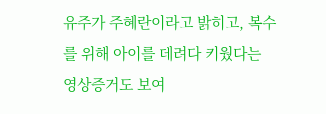유주가 주혜란이라고 밝히고, 복수를 위해 아이를 데려다 키웠다는 영상증거도 보여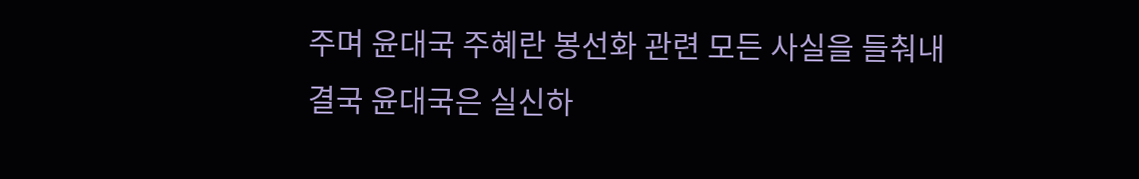주며 윤대국 주혜란 봉선화 관련 모든 사실을 들춰내 결국 윤대국은 실신하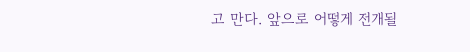고 만다. 앞으로 어떻게 전개될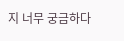지 너무 궁금하다